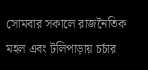সোমবার সকালে রাজনৈতিক মহল এবং টলিপাড়ায় চর্চার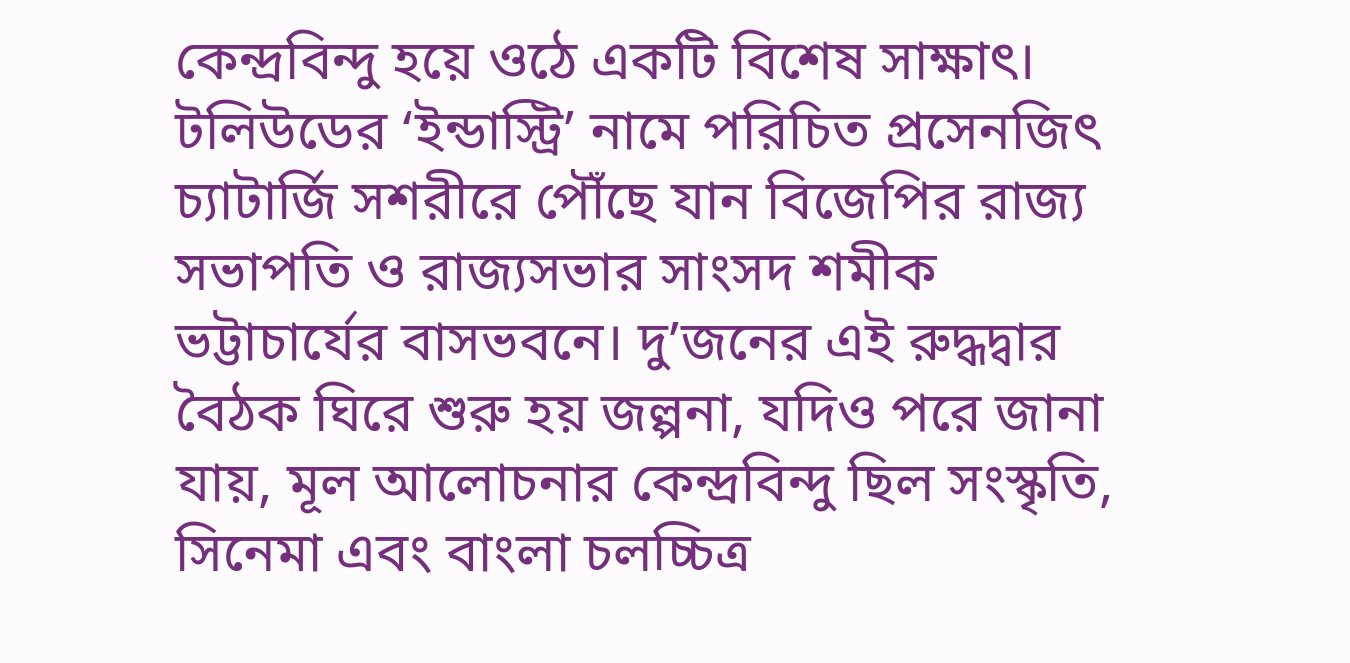কেন্দ্রবিন্দু হয়ে ওঠে একটি বিশেষ সাক্ষাৎ। টলিউডের ‘ইন্ডাস্ট্রি’ নামে পরিচিত প্রসেনজিৎ চ্যাটার্জি সশরীরে পৌঁছে যান বিজেপির রাজ্য সভাপতি ও রাজ্যসভার সাংসদ শমীক ভট্টাচার্যের বাসভবনে। দু’জনের এই রুদ্ধদ্বার বৈঠক ঘিরে শুরু হয় জল্পনা, যদিও পরে জানা যায়, মূল আলোচনার কেন্দ্রবিন্দু ছিল সংস্কৃতি, সিনেমা এবং বাংলা চলচ্চিত্র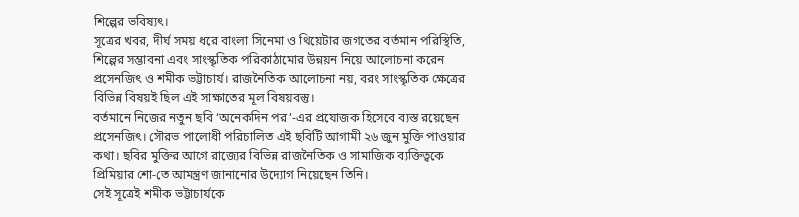শিল্পের ভবিষ্যৎ।
সূত্রের খবর, দীর্ঘ সময় ধরে বাংলা সিনেমা ও থিয়েটার জগতের বর্তমান পরিস্থিতি, শিল্পের সম্ভাবনা এবং সাংস্কৃতিক পরিকাঠামোর উন্নয়ন নিয়ে আলোচনা করেন প্রসেনজিৎ ও শমীক ভট্টাচার্য। রাজনৈতিক আলোচনা নয়, বরং সাংস্কৃতিক ক্ষেত্রের বিভিন্ন বিষয়ই ছিল এই সাক্ষাতের মূল বিষয়বস্তু।
বর্তমানে নিজের নতুন ছবি ‘অনেকদিন পর’-এর প্রযোজক হিসেবে ব্যস্ত রয়েছেন প্রসেনজিৎ। সৌরভ পালোধী পরিচালিত এই ছবিটি আগামী ২৬ জুন মুক্তি পাওয়ার কথা। ছবির মুক্তির আগে রাজ্যের বিভিন্ন রাজনৈতিক ও সামাজিক ব্যক্তিত্বকে প্রিমিয়ার শো-তে আমন্ত্রণ জানানোর উদ্যোগ নিয়েছেন তিনি।
সেই সূত্রেই শমীক ভট্টাচার্যকে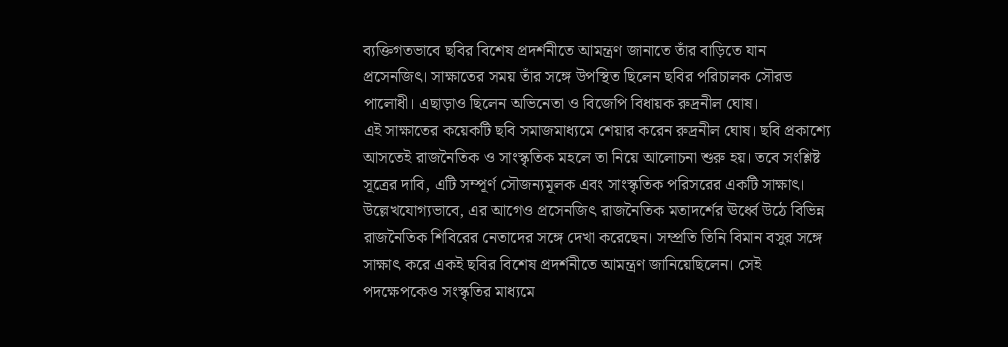ব্যক্তিগতভাবে ছবির বিশেষ প্রদর্শনীতে আমন্ত্রণ জানাতে তাঁর বাড়িতে যান প্রসেনজিৎ। সাক্ষাতের সময় তাঁর সঙ্গে উপস্থিত ছিলেন ছবির পরিচালক সৌরভ পালোধী। এছাড়াও ছিলেন অভিনেতা ও বিজেপি বিধায়ক রুদ্রনীল ঘোষ।
এই সাক্ষাতের কয়েকটি ছবি সমাজমাধ্যমে শেয়ার করেন রুদ্রনীল ঘোষ। ছবি প্রকাশ্যে আসতেই রাজনৈতিক ও সাংস্কৃতিক মহলে তা নিয়ে আলোচনা শুরু হয়। তবে সংশ্লিষ্ট সূত্রের দাবি, এটি সম্পূর্ণ সৌজন্যমূলক এবং সাংস্কৃতিক পরিসরের একটি সাক্ষাৎ।
উল্লেখযোগ্যভাবে, এর আগেও প্রসেনজিৎ রাজনৈতিক মতাদর্শের ঊর্ধ্বে উঠে বিভিন্ন রাজনৈতিক শিবিরের নেতাদের সঙ্গে দেখা করেছেন। সম্প্রতি তিনি বিমান বসুর সঙ্গে সাক্ষাৎ করে একই ছবির বিশেষ প্রদর্শনীতে আমন্ত্রণ জানিয়েছিলেন। সেই পদক্ষেপকেও সংস্কৃতির মাধ্যমে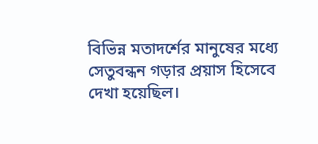বিভিন্ন মতাদর্শের মানুষের মধ্যে সেতুবন্ধন গড়ার প্রয়াস হিসেবে দেখা হয়েছিল।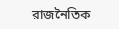রাজনৈতিক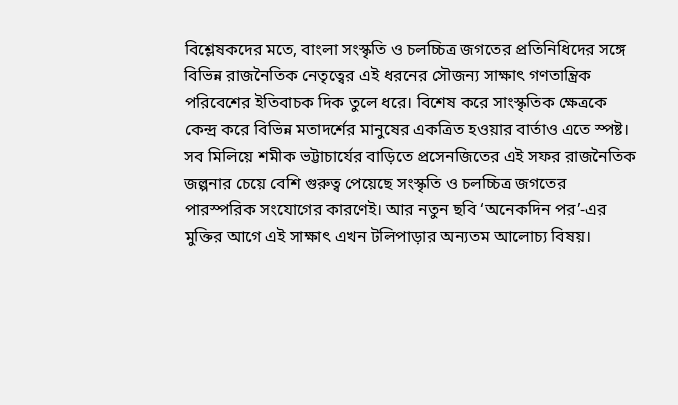বিশ্লেষকদের মতে, বাংলা সংস্কৃতি ও চলচ্চিত্র জগতের প্রতিনিধিদের সঙ্গে বিভিন্ন রাজনৈতিক নেতৃত্বের এই ধরনের সৌজন্য সাক্ষাৎ গণতান্ত্রিক পরিবেশের ইতিবাচক দিক তুলে ধরে। বিশেষ করে সাংস্কৃতিক ক্ষেত্রকে কেন্দ্র করে বিভিন্ন মতাদর্শের মানুষের একত্রিত হওয়ার বার্তাও এতে স্পষ্ট।
সব মিলিয়ে শমীক ভট্টাচার্যের বাড়িতে প্রসেনজিতের এই সফর রাজনৈতিক জল্পনার চেয়ে বেশি গুরুত্ব পেয়েছে সংস্কৃতি ও চলচ্চিত্র জগতের পারস্পরিক সংযোগের কারণেই। আর নতুন ছবি ‘অনেকদিন পর’-এর মুক্তির আগে এই সাক্ষাৎ এখন টলিপাড়ার অন্যতম আলোচ্য বিষয়।